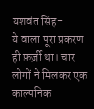यशवंत सिंह-
ये वाला पूरा प्रकरण ही फ़र्ज़ी था। चार लोगों ने मिलकर एक काल्पनिक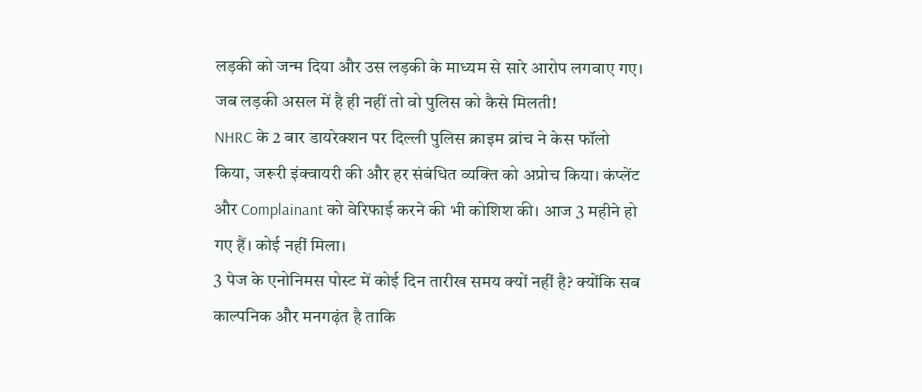लड़की को जन्म दिया और उस लड़की के माध्यम से सारे आरोप लगवाए गए। जब लड़की असल में है ही नहीं तो वो पुलिस को कैसे मिलती!
NHRC के 2 बार डायरेक्शन पर दिल्ली पुलिस क्राइम ब्रांच ने केस फॉलो किया, जरूरी इंक्वायरी की और हर संबंधित व्यक्ति को अप्रोच किया। कंप्लेंट और Complainant को वेरिफाई करने की भी कोशिश की। आज 3 महीने हो गए हैं। कोई नहीं मिला।
3 पेज के एनोनिमस पोस्ट में कोई दिन तारीख समय क्यों नहीं है? क्योंकि सब काल्पनिक और मनगढ़ंत है ताकि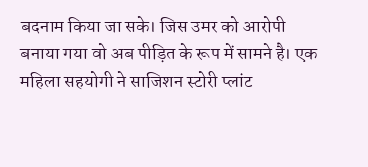बदनाम किया जा सके। जिस उमर को आरोपी बनाया गया वो अब पीड़ित के रूप में सामने है। एक महिला सहयोगी ने साजिशन स्टोरी प्लांट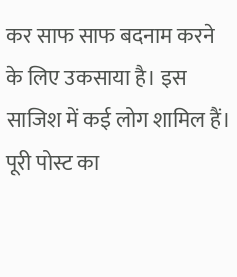कर साफ साफ बदनाम करने के लिए उकसाया है। इस साजिश में कई लोग शामिल हैं। पूरी पोस्ट का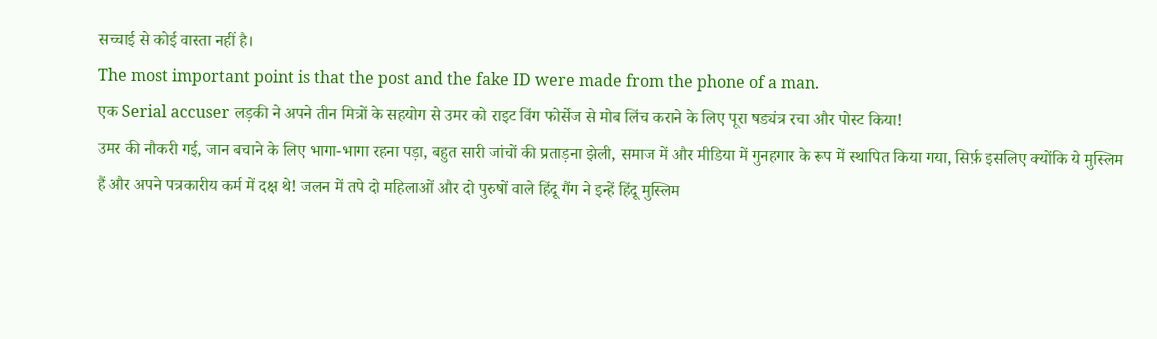सच्चाई से कोई वास्ता नहीं है।
The most important point is that the post and the fake ID were made from the phone of a man.
एक Serial accuser लड़की ने अपने तीन मित्रों के सहयोग से उमर को राइट विंग फोर्सेज से मोब लिंच कराने के लिए पूरा षड्यंत्र रचा और पोस्ट किया!
उमर की नौकरी गई, जान बचाने के लिए भागा-भागा रहना पड़ा, बहुत सारी जांचों की प्रताड़ना झेली, समाज में और मीडिया में गुनहगार के रूप में स्थापित किया गया, सिर्फ़ इसलिए क्योंकि ये मुस्लिम हैं और अपने पत्रकारीय कर्म में दक्ष थे! जलन में तपे दो महिलाओं और दो पुरुषों वाले हिंदू गैंग ने इन्हें हिंदू मुस्लिम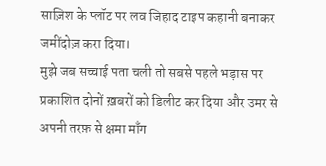साज़िश के प्लॉट पर लव जिहाद टाइप कहानी बनाकर जमींदोज़ करा दिया।
मुझे जब सच्चाई पता चली तो सबसे पहले भड़ास पर प्रकाशित दोनों ख़बरों को डिलीट कर दिया और उमर से अपनी तरफ़ से क्षमा माँग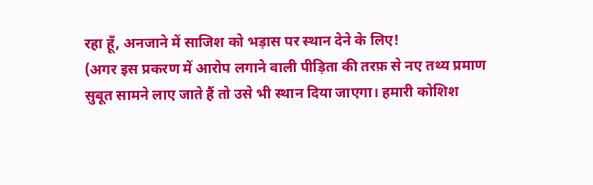रहा हूँ, अनजाने में साजिश को भड़ास पर स्थान देने के लिए!
(अगर इस प्रकरण में आरोप लगाने वाली पीड़िता की तरफ़ से नए तथ्य प्रमाण सुबूत सामने लाए जाते हैं तो उसे भी स्थान दिया जाएगा। हमारी कोशिश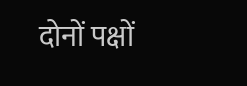दोनों पक्षों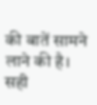की बातें सामने लाने की है। सही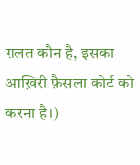ग़लत कौन है, इसका आख़िरी फ़ैसला कोर्ट को करना है।)